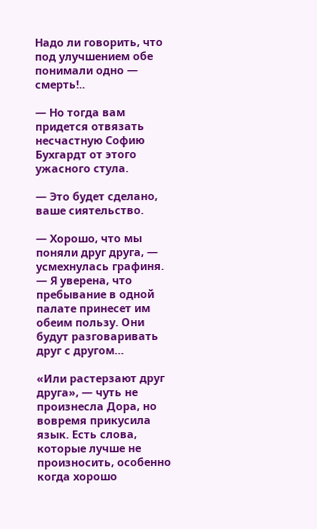Надо ли говорить, что под улучшением обе понимали одно — смерть!..

— Но тогда вам придется отвязать несчастную Софию Бухгардт от этого ужасного стула.

— Это будет сделано, ваше сиятельство.

— Хорошо, что мы поняли друг друга, — усмехнулась графиня. — Я уверена, что пребывание в одной палате принесет им обеим пользу. Они будут разговаривать друг с другом…

«Или растерзают друг друга», — чуть не произнесла Дора, но вовремя прикусила язык. Есть слова, которые лучше не произносить, особенно когда хорошо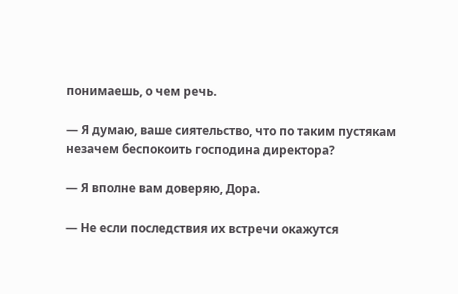понимаешь, о чем речь.

— Я думаю, ваше сиятельство, что по таким пустякам незачем беспокоить господина директора?

— Я вполне вам доверяю, Дора.

— Не если последствия их встречи окажутся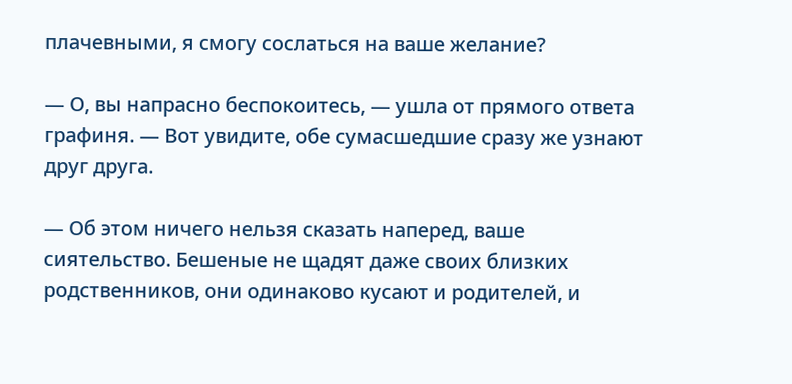плачевными, я смогу сослаться на ваше желание?

— О, вы напрасно беспокоитесь, — ушла от прямого ответа графиня. — Вот увидите, обе сумасшедшие сразу же узнают друг друга.

— Об этом ничего нельзя сказать наперед, ваше сиятельство. Бешеные не щадят даже своих близких родственников, они одинаково кусают и родителей, и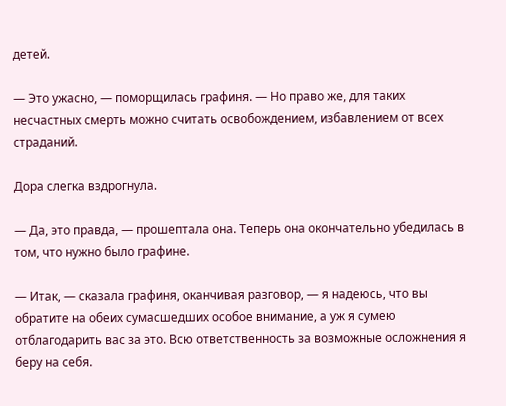детей.

— Это ужасно, — поморщилась графиня. — Но право же, для таких несчастных смерть можно считать освобождением, избавлением от всех страданий.

Дора слегка вздрогнула.

— Да, это правда, — прошептала она. Теперь она окончательно убедилась в том, что нужно было графине.

— Итак, — сказала графиня, оканчивая разговор, — я надеюсь, что вы обратите на обеих сумасшедших особое внимание, а уж я сумею отблагодарить вас за это. Всю ответственность за возможные осложнения я беру на себя.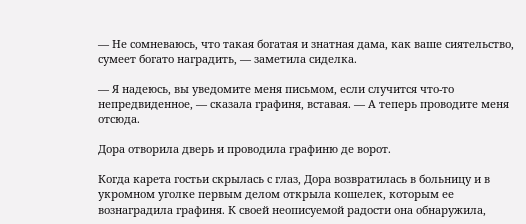— Не сомневаюсь, что такая богатая и знатная дама, как ваше сиятельство, сумеет богато наградить, — заметила сиделка.

— Я надеюсь, вы уведомите меня письмом, если случится что-то непредвиденное, — сказала графиня, вставая. — А теперь проводите меня отсюда.

Дора отворила дверь и проводила графиню де ворот.

Когда карета гостьи скрылась с глаз, Дора возвратилась в больницу и в укромном уголке первым делом открыла кошелек, которым ее вознаградила графиня. К своей неописуемой радости она обнаружила,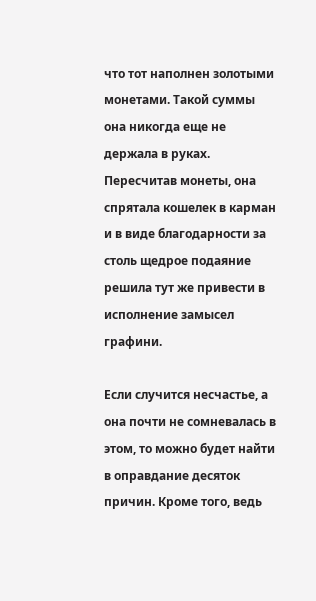что тот наполнен золотыми монетами. Такой суммы она никогда еще не держала в руках. Пересчитав монеты, она спрятала кошелек в карман и в виде благодарности за столь щедрое подаяние решила тут же привести в исполнение замысел графини.

Если случится несчастье, а она почти не сомневалась в этом, то можно будет найти в оправдание десяток причин. Кроме того, ведь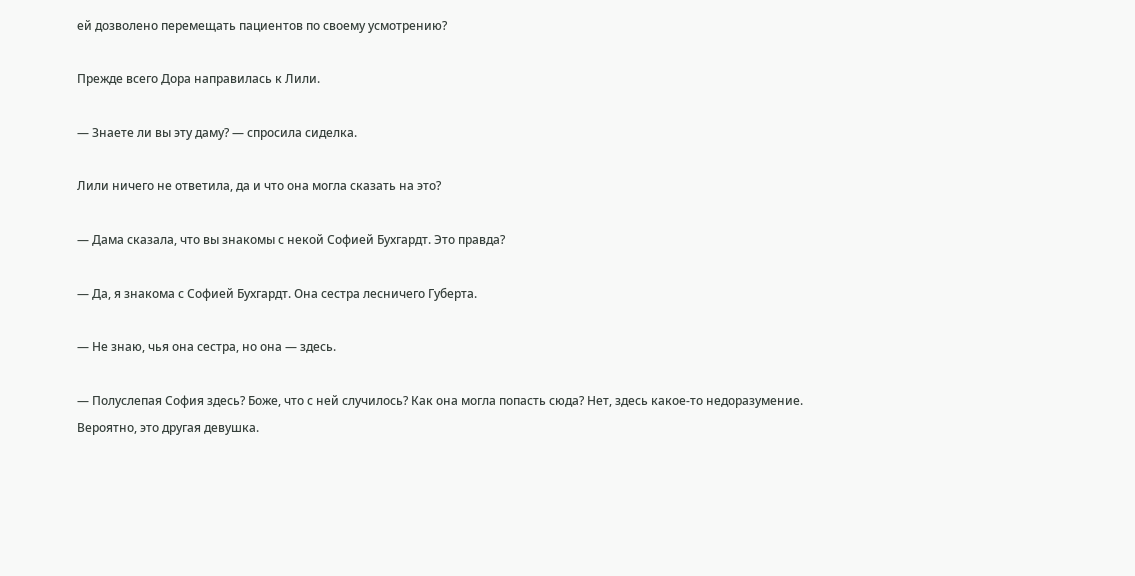ей дозволено перемещать пациентов по своему усмотрению?

Прежде всего Дора направилась к Лили.

— Знаете ли вы эту даму? — спросила сиделка.

Лили ничего не ответила, да и что она могла сказать на это?

— Дама сказала, что вы знакомы с некой Софией Бухгардт. Это правда?

— Да, я знакома с Софией Бухгардт. Она сестра лесничего Губерта.

— Не знаю, чья она сестра, но она — здесь.

— Полуслепая София здесь? Боже, что с ней случилось? Как она могла попасть сюда? Нет, здесь какое-то недоразумение. Вероятно, это другая девушка.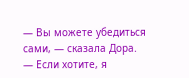— Вы можете убедиться сами, — сказала Дора. — Если хотите, я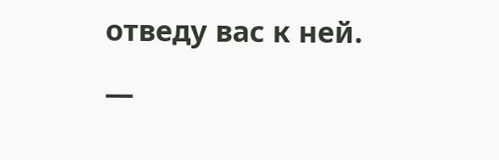отведу вас к ней.

—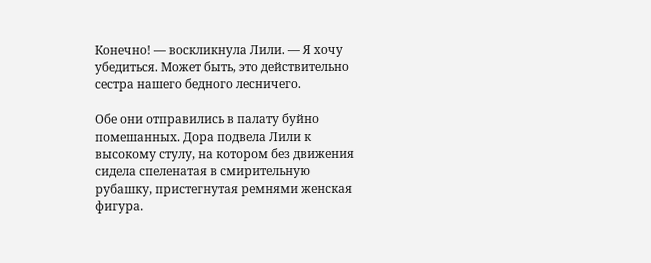Конечно! — воскликнула Лили. — Я хочу убедиться. Может быть, это действительно сестра нашего бедного лесничего.

Обе они отправились в палату буйно помешанных. Дора подвела Лили к высокому стулу, на котором без движения сидела спеленатая в смирительную рубашку, пристегнутая ремнями женская фигура.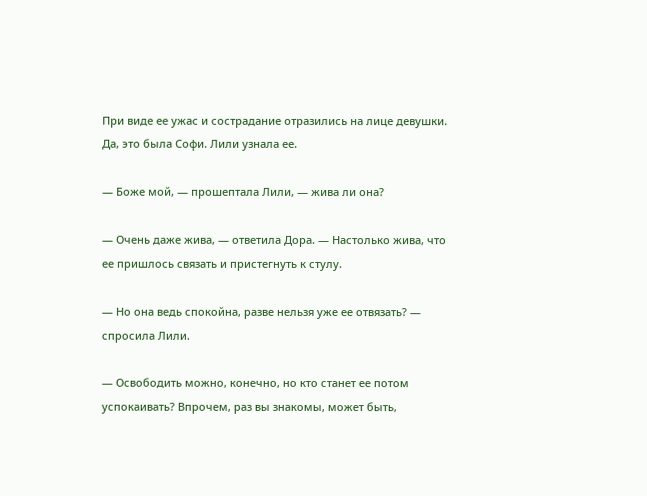При виде ее ужас и сострадание отразились на лице девушки. Да, это была Софи. Лили узнала ее.

— Боже мой, — прошептала Лили, — жива ли она?

— Очень даже жива, — ответила Дора. — Настолько жива, что ее пришлось связать и пристегнуть к стулу.

— Но она ведь спокойна, разве нельзя уже ее отвязать? — спросила Лили.

— Освободить можно, конечно, но кто станет ее потом успокаивать? Впрочем, раз вы знакомы, может быть,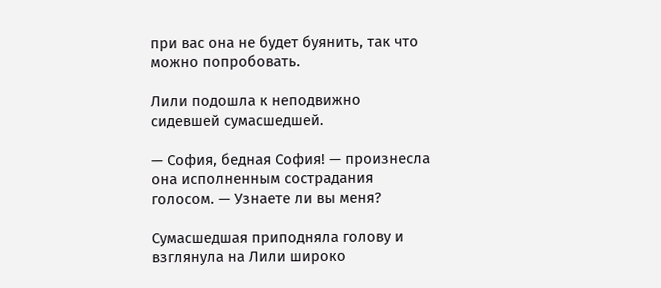при вас она не будет буянить, так что можно попробовать.

Лили подошла к неподвижно сидевшей сумасшедшей.

— София, бедная София! — произнесла она исполненным сострадания голосом. — Узнаете ли вы меня?

Сумасшедшая приподняла голову и взглянула на Лили широко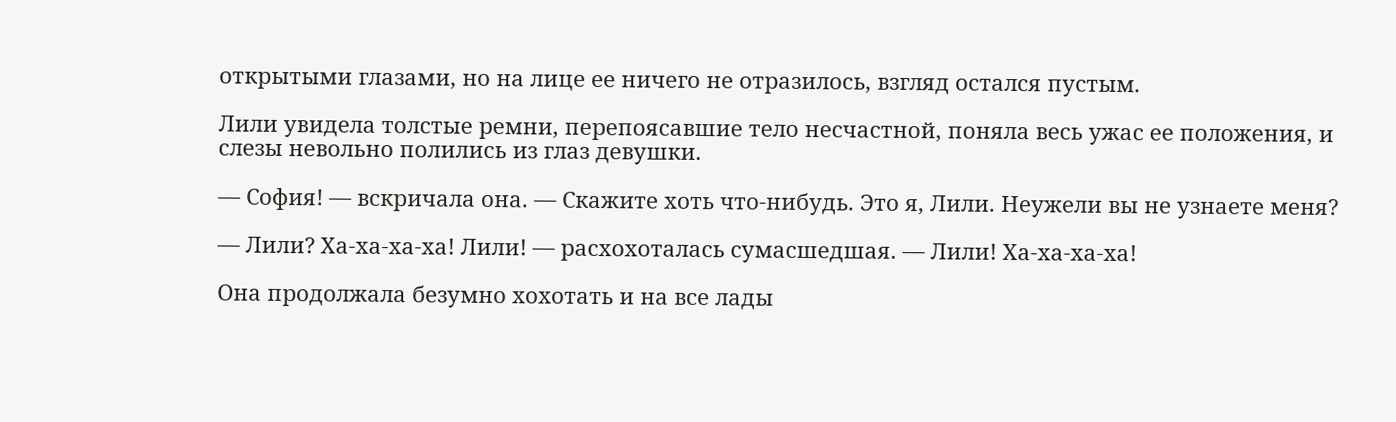открытыми глазами, но на лице ее ничего не отразилось, взгляд остался пустым.

Лили увидела толстые ремни, перепоясавшие тело несчастной, поняла весь ужас ее положения, и слезы невольно полились из глаз девушки.

— София! — вскричала она. — Скажите хоть что-нибудь. Это я, Лили. Неужели вы не узнаете меня?

— Лили? Ха-ха-ха-ха! Лили! — расхохоталась сумасшедшая. — Лили! Ха-ха-ха-ха!

Она продолжала безумно хохотать и на все лады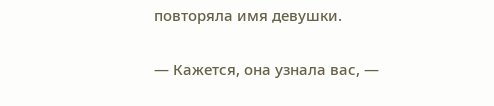повторяла имя девушки.

— Кажется, она узнала вас, —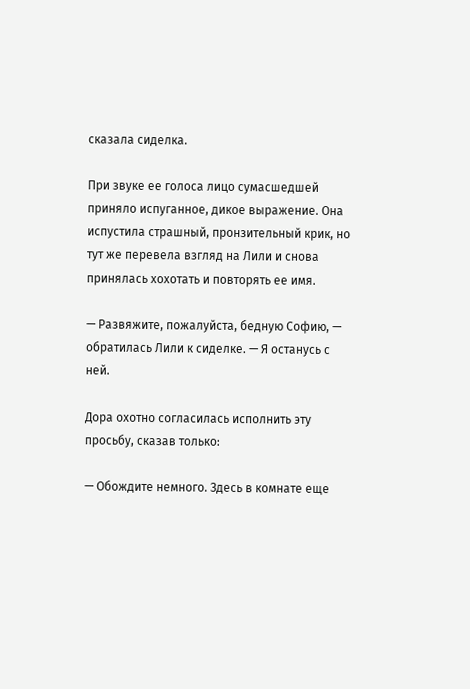сказала сиделка.

При звуке ее голоса лицо сумасшедшей приняло испуганное, дикое выражение. Она испустила страшный, пронзительный крик, но тут же перевела взгляд на Лили и снова принялась хохотать и повторять ее имя.

— Развяжите, пожалуйста, бедную Софию, — обратилась Лили к сиделке. — Я останусь с ней.

Дора охотно согласилась исполнить эту просьбу, сказав только:

— Обождите немного. Здесь в комнате еще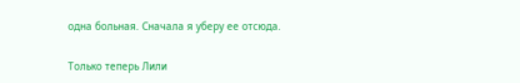одна больная. Сначала я уберу ее отсюда.

Только теперь Лили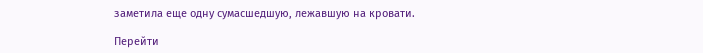заметила еще одну сумасшедшую, лежавшую на кровати.

Перейти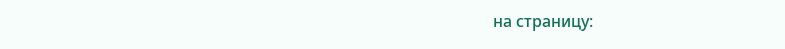на страницу: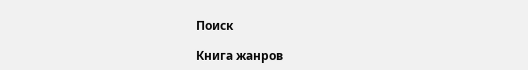Поиск

Книга жанров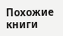Похожие книги